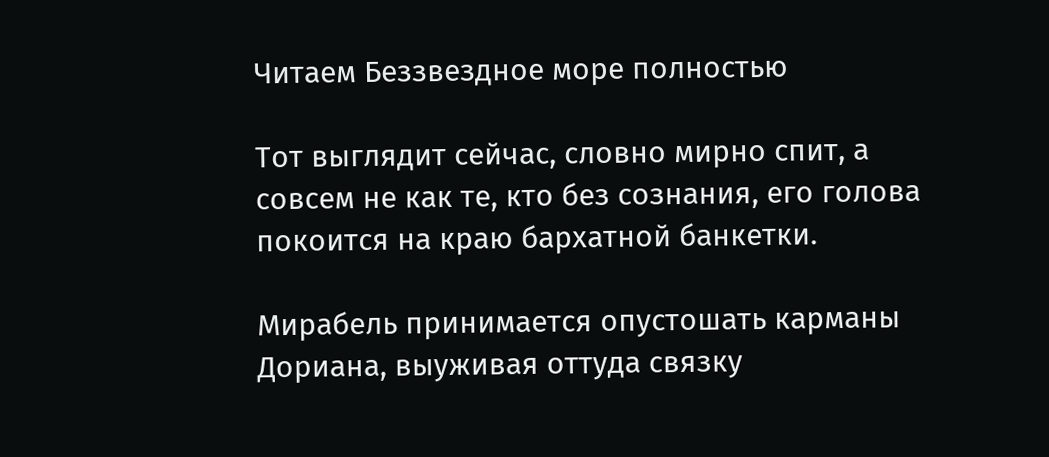Читаем Беззвездное море полностью

Тот выглядит сейчас, словно мирно спит, а совсем не как те, кто без сознания, его голова покоится на краю бархатной банкетки.

Мирабель принимается опустошать карманы Дориана, выуживая оттуда связку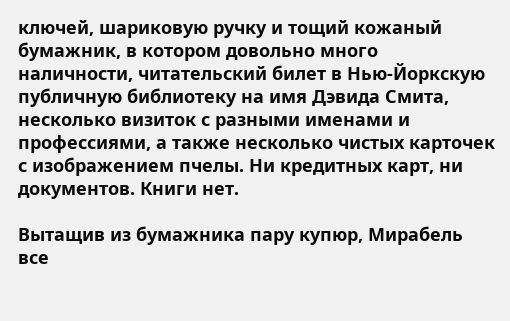ключей, шариковую ручку и тощий кожаный бумажник, в котором довольно много наличности, читательский билет в Нью-Йоркскую публичную библиотеку на имя Дэвида Смита, несколько визиток с разными именами и профессиями, а также несколько чистых карточек с изображением пчелы. Ни кредитных карт, ни документов. Книги нет.

Вытащив из бумажника пару купюр, Мирабель все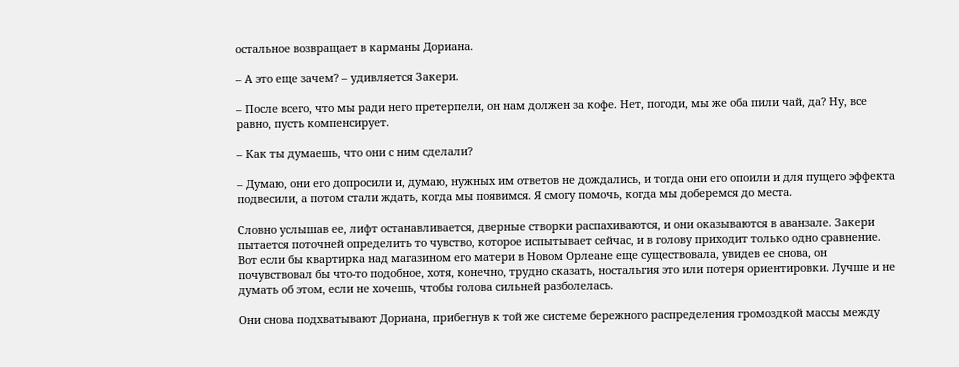остальное возвращает в карманы Дориана.

– А это еще зачем? – удивляется Закери.

– После всего, что мы ради него претерпели, он нам должен за кофе. Нет, погоди, мы же оба пили чай, да? Ну, все равно, пусть компенсирует.

– Как ты думаешь, что они с ним сделали?

– Думаю, они его допросили и, думаю, нужных им ответов не дождались, и тогда они его опоили и для пущего эффекта подвесили, а потом стали ждать, когда мы появимся. Я смогу помочь, когда мы доберемся до места.

Словно услышав ее, лифт останавливается, дверные створки распахиваются, и они оказываются в аванзале. Закери пытается поточней определить то чувство, которое испытывает сейчас, и в голову приходит только одно сравнение. Вот если бы квартирка над магазином его матери в Новом Орлеане еще существовала, увидев ее снова, он почувствовал бы что-то подобное, хотя, конечно, трудно сказать, ностальгия это или потеря ориентировки. Лучше и не думать об этом, если не хочешь, чтобы голова сильней разболелась.

Они снова подхватывают Дориана, прибегнув к той же системе бережного распределения громоздкой массы между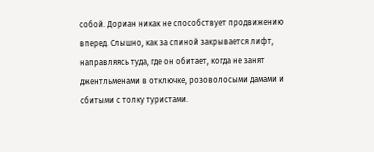собой. Дориан никак не способствует продвижению вперед. Слышно, как за спиной закрывается лифт, направляясь туда, где он обитает, когда не занят джентльменами в отключке, розоволосыми дамами и сбитыми с толку туристами.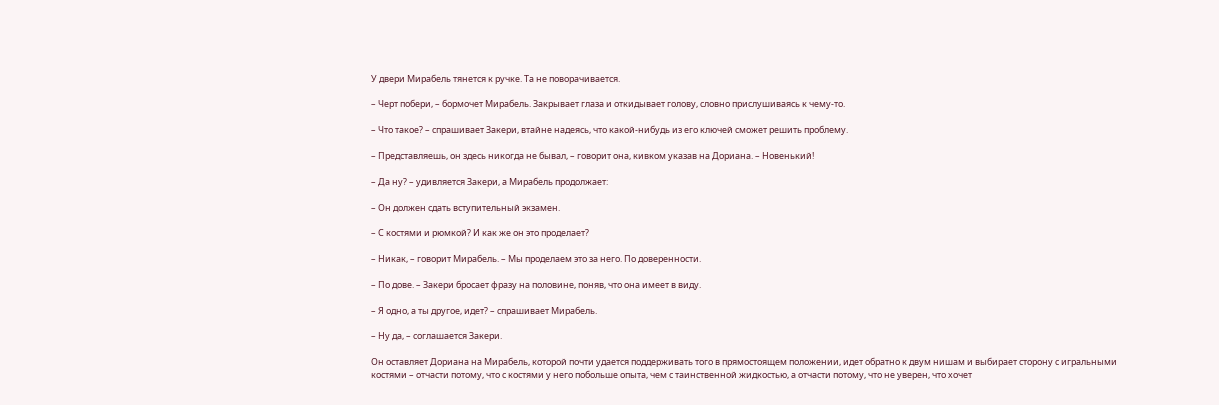У двери Мирабель тянется к ручке. Та не поворачивается.

– Черт побери, – бормочет Мирабель. Закрывает глаза и откидывает голову, словно прислушиваясь к чему-то.

– Что такое? – спрашивает Закери, втайне надеясь, что какой-нибудь из его ключей сможет решить проблему.

– Представляешь, он здесь никогда не бывал, – говорит она, кивком указав на Дориана. – Новенький!

– Да ну? – удивляется Закери, а Мирабель продолжает:

– Он должен сдать вступительный экзамен.

– С костями и рюмкой? И как же он это проделает?

– Никак, – говорит Мирабель. – Мы проделаем это за него. По доверенности.

– По дове. – Закери бросает фразу на половине, поняв, что она имеет в виду.

– Я одно, а ты другое, идет? – спрашивает Мирабель.

– Ну да, – соглашается Закери.

Он оставляет Дориана на Мирабель, которой почти удается поддерживать того в прямостоящем положении, идет обратно к двум нишам и выбирает сторону с игральными костями – отчасти потому, что с костями у него побольше опыта, чем с таинственной жидкостью, а отчасти потому, что не уверен, что хочет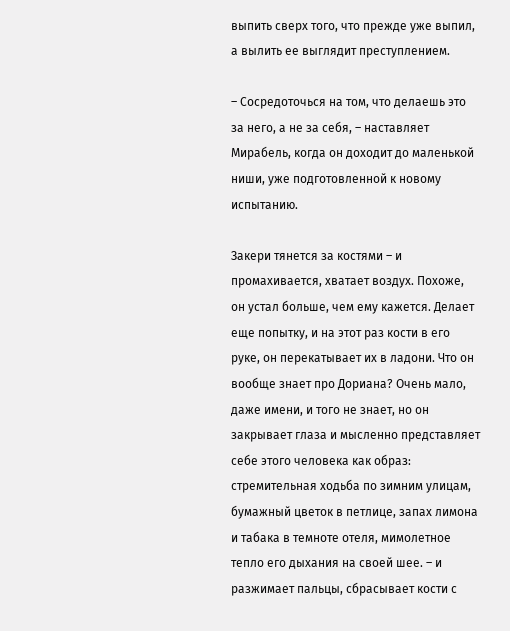выпить сверх того, что прежде уже выпил, а вылить ее выглядит преступлением.

– Сосредоточься на том, что делаешь это за него, а не за себя, – наставляет Мирабель, когда он доходит до маленькой ниши, уже подготовленной к новому испытанию.

Закери тянется за костями – и промахивается, хватает воздух. Похоже, он устал больше, чем ему кажется. Делает еще попытку, и на этот раз кости в его руке, он перекатывает их в ладони. Что он вообще знает про Дориана? Очень мало, даже имени, и того не знает, но он закрывает глаза и мысленно представляет себе этого человека как образ: стремительная ходьба по зимним улицам, бумажный цветок в петлице, запах лимона и табака в темноте отеля, мимолетное тепло его дыхания на своей шее. – и разжимает пальцы, сбрасывает кости с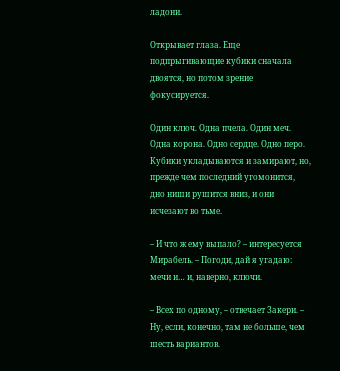ладони.

Открывает глаза. Еще подпрыгивающие кубики сначала двоятся, но потом зрение фокусируется.

Один ключ. Одна пчела. Один меч. Одна корона. Одно сердце. Одно перо. Кубики укладываются и замирают, но, прежде чем последний угомонится, дно ниши рушится вниз, и они исчезают во тьме.

– И что ж ему выпало? – интересуется Мирабель. – Погоди, дай я угадаю: мечи и… и, наверно, ключи.

– Всех по одному, – отвечает Закери. – Ну, если, конечно, там не больше, чем шесть вариантов.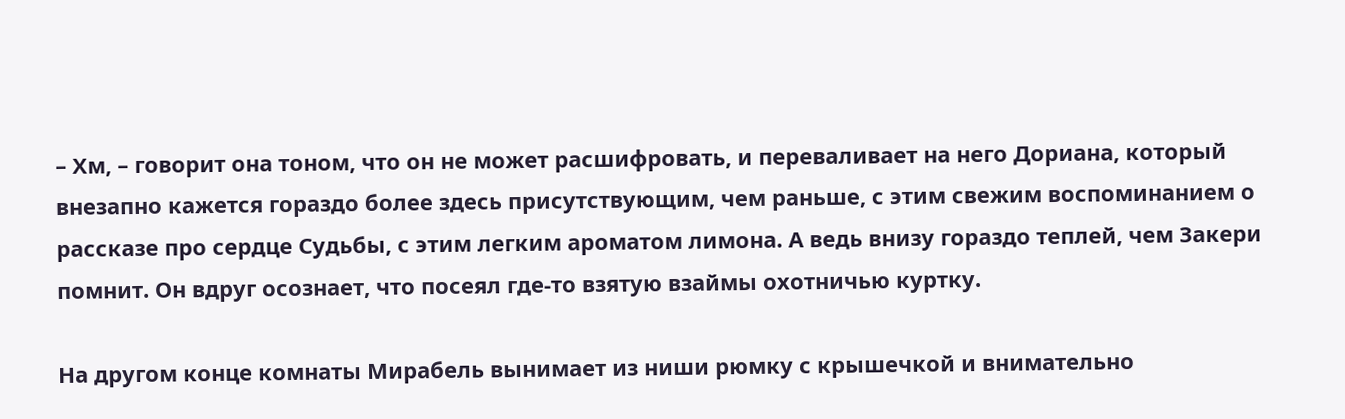– Хм, – говорит она тоном, что он не может расшифровать, и переваливает на него Дориана, который внезапно кажется гораздо более здесь присутствующим, чем раньше, с этим свежим воспоминанием о рассказе про сердце Судьбы, с этим легким ароматом лимона. А ведь внизу гораздо теплей, чем Закери помнит. Он вдруг осознает, что посеял где-то взятую взаймы охотничью куртку.

На другом конце комнаты Мирабель вынимает из ниши рюмку с крышечкой и внимательно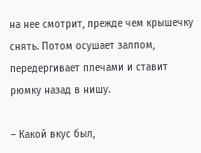на нее смотрит, прежде чем крышечку снять. Потом осушает залпом, передергивает плечами и ставит рюмку назад в нишу.

– Какой вкус был,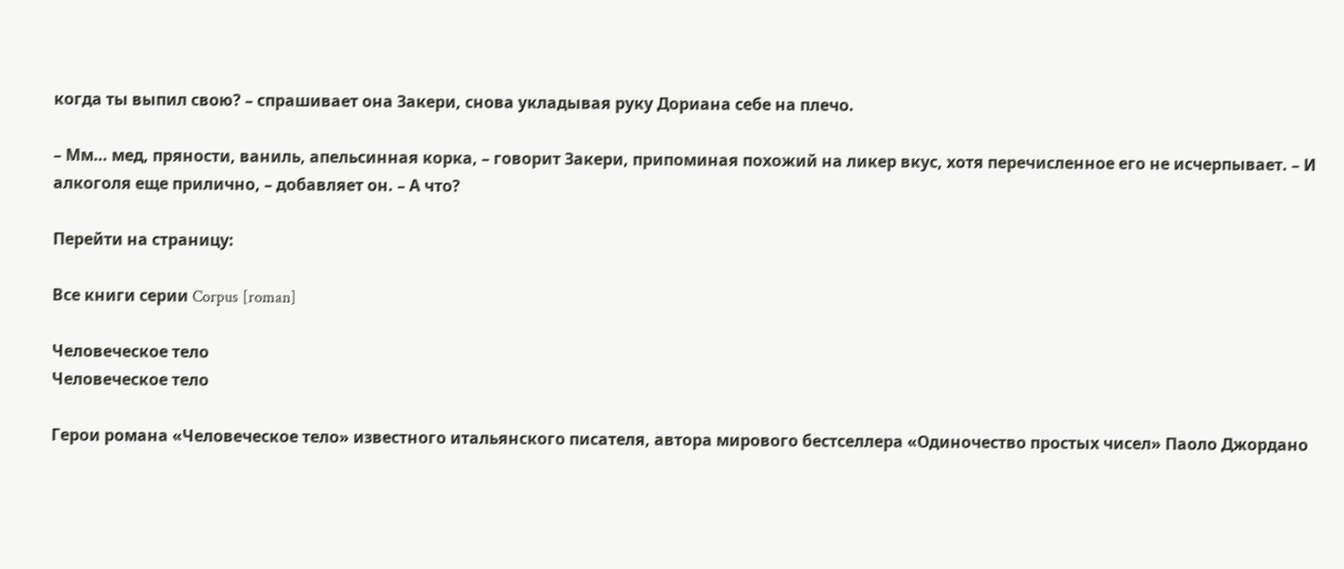когда ты выпил свою? – спрашивает она Закери, снова укладывая руку Дориана себе на плечо.

– Мм… мед, пряности, ваниль, апельсинная корка, – говорит Закери, припоминая похожий на ликер вкус, хотя перечисленное его не исчерпывает. – И алкоголя еще прилично, – добавляет он. – А что?

Перейти на страницу:

Все книги серии Corpus [roman]

Человеческое тело
Человеческое тело

Герои романа «Человеческое тело» известного итальянского писателя, автора мирового бестселлера «Одиночество простых чисел» Паоло Джордано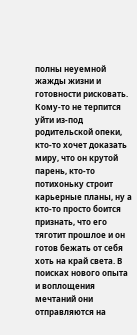полны неуемной жажды жизни и готовности рисковать. Кому-то не терпится уйти из-под родительской опеки, кто-то хочет доказать миру, что он крутой парень, кто-то потихоньку строит карьерные планы, ну а кто-то просто боится признать, что его тяготит прошлое и он готов бежать от себя хоть на край света. В поисках нового опыта и воплощения мечтаний они отправляются на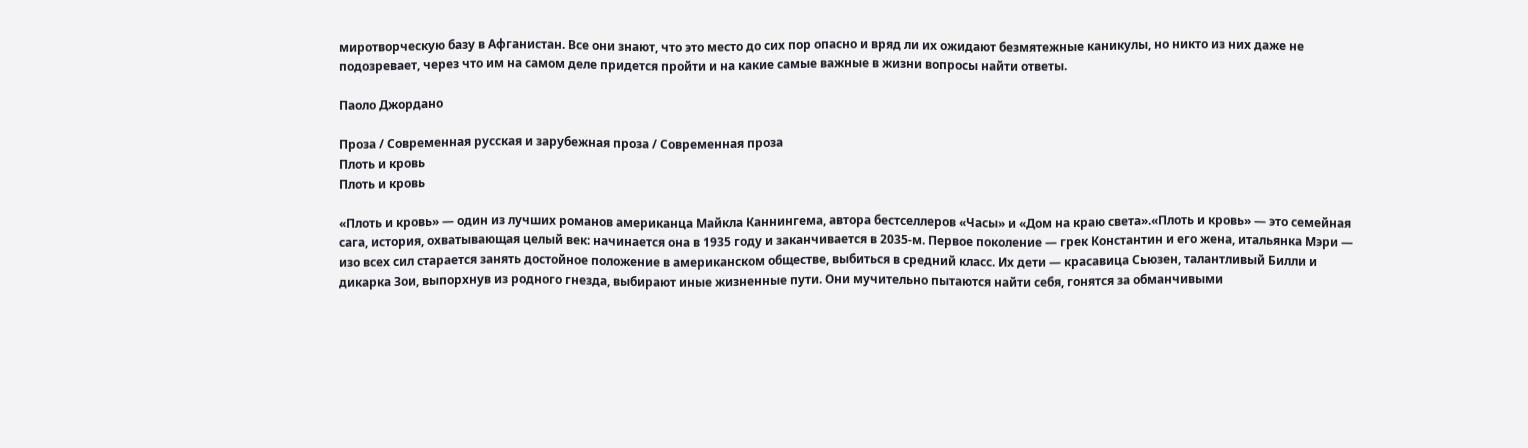миротворческую базу в Афганистан. Все они знают, что это место до сих пор опасно и вряд ли их ожидают безмятежные каникулы, но никто из них даже не подозревает, через что им на самом деле придется пройти и на какие самые важные в жизни вопросы найти ответы.

Паоло Джордано

Проза / Современная русская и зарубежная проза / Современная проза
Плоть и кровь
Плоть и кровь

«Плоть и кровь» — один из лучших романов американца Майкла Каннингема, автора бестселлеров «Часы» и «Дом на краю света».«Плоть и кровь» — это семейная сага, история, охватывающая целый век: начинается она в 1935 году и заканчивается в 2035-м. Первое поколение — грек Константин и его жена, итальянка Мэри — изо всех сил старается занять достойное положение в американском обществе, выбиться в средний класс. Их дети — красавица Сьюзен, талантливый Билли и дикарка Зои, выпорхнув из родного гнезда, выбирают иные жизненные пути. Они мучительно пытаются найти себя, гонятся за обманчивыми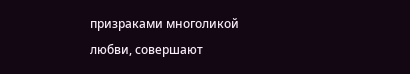призраками многоликой любви, совершают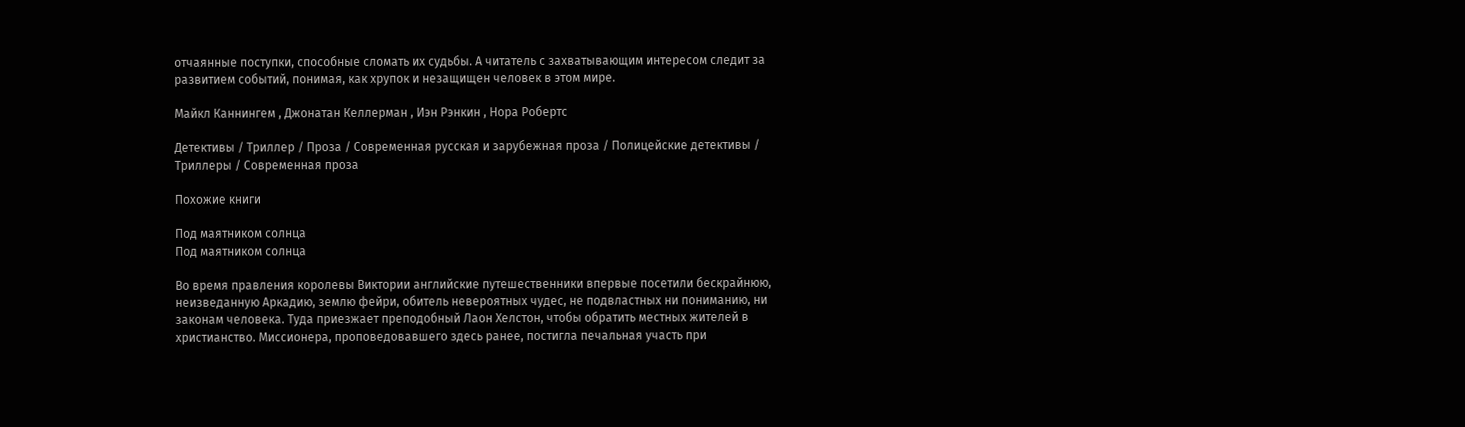отчаянные поступки, способные сломать их судьбы. А читатель с захватывающим интересом следит за развитием событий, понимая, как хрупок и незащищен человек в этом мире.

Майкл Каннингем , Джонатан Келлерман , Иэн Рэнкин , Нора Робертс

Детективы / Триллер / Проза / Современная русская и зарубежная проза / Полицейские детективы / Триллеры / Современная проза

Похожие книги

Под маятником солнца
Под маятником солнца

Во время правления королевы Виктории английские путешественники впервые посетили бескрайнюю, неизведанную Аркадию, землю фейри, обитель невероятных чудес, не подвластных ни пониманию, ни законам человека. Туда приезжает преподобный Лаон Хелстон, чтобы обратить местных жителей в христианство. Миссионера, проповедовавшего здесь ранее, постигла печальная участь при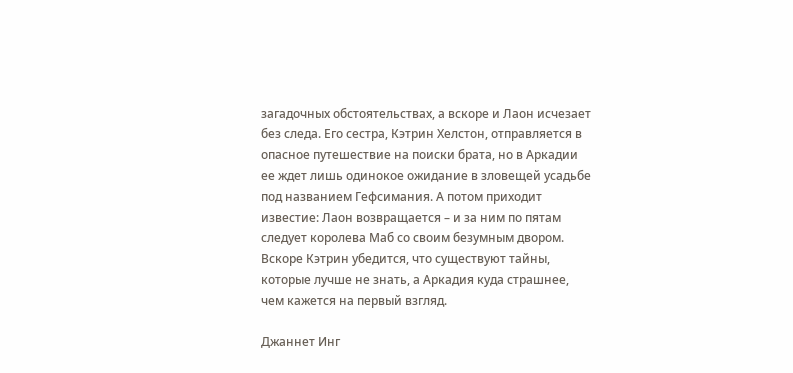загадочных обстоятельствах, а вскоре и Лаон исчезает без следа. Его сестра, Кэтрин Хелстон, отправляется в опасное путешествие на поиски брата, но в Аркадии ее ждет лишь одинокое ожидание в зловещей усадьбе под названием Гефсимания. А потом приходит известие: Лаон возвращается – и за ним по пятам следует королева Маб со своим безумным двором. Вскоре Кэтрин убедится, что существуют тайны, которые лучше не знать, а Аркадия куда страшнее, чем кажется на первый взгляд.

Джаннет Инг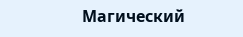Магический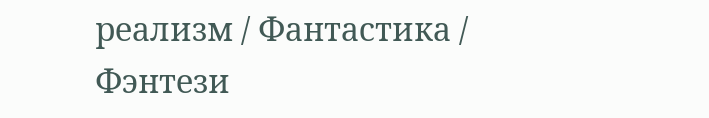реализм / Фантастика / Фэнтези